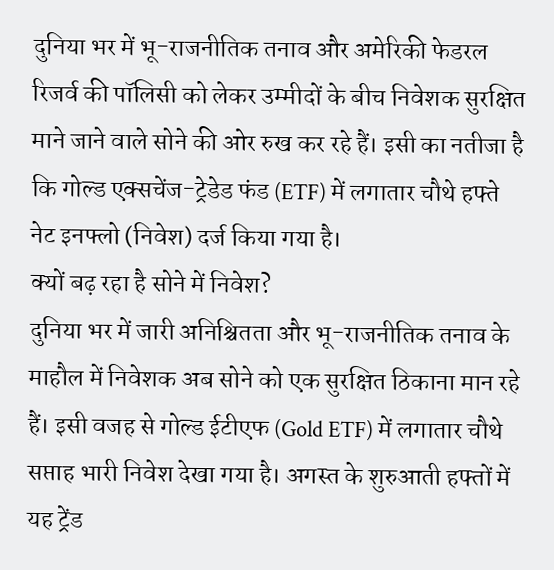दुनिया भर में भू-राजनीतिक तनाव और अमेरिकी फेडरल रिजर्व की पॉलिसी को लेकर उम्मीदों के बीच निवेशक सुरक्षित माने जाने वाले सोने की ओर रुख कर रहे हैं। इसी का नतीजा है कि गोल्ड एक्सचेंज-ट्रेडेड फंड (ETF) में लगातार चौथे हफ्ते नेट इनफ्लो (निवेश) दर्ज किया गया है।
क्यों बढ़ रहा है सोने में निवेश?
दुनिया भर में जारी अनिश्चितता और भू-राजनीतिक तनाव के माहौल में निवेशक अब सोने को एक सुरक्षित ठिकाना मान रहे हैं। इसी वजह से गोल्ड ईटीएफ (Gold ETF) में लगातार चौथे सप्ताह भारी निवेश देखा गया है। अगस्त के शुरुआती हफ्तों में यह ट्रेंड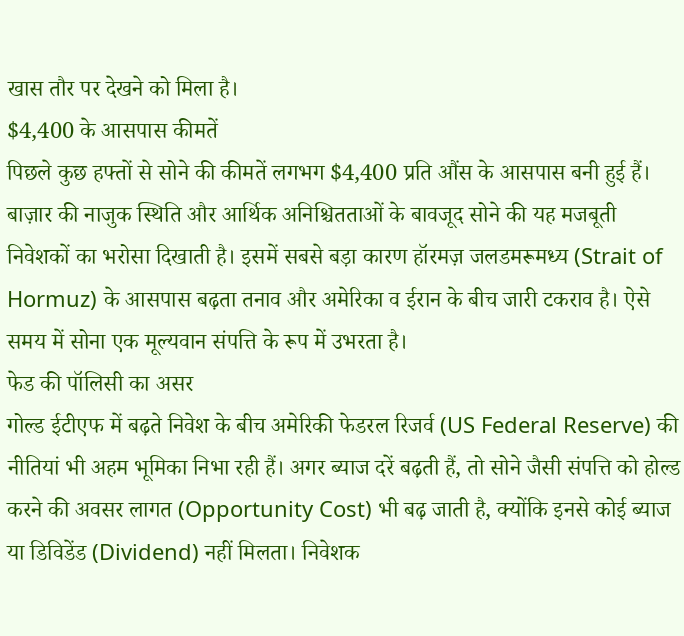खास तौर पर देखने को मिला है।
$4,400 के आसपास कीमतें
पिछले कुछ हफ्तों से सोने की कीमतें लगभग $4,400 प्रति औंस के आसपास बनी हुई हैं। बाज़ार की नाजुक स्थिति और आर्थिक अनिश्चितताओं के बावजूद सोने की यह मजबूती निवेशकों का भरोसा दिखाती है। इसमें सबसे बड़ा कारण हॉरमज़ जलडमरूमध्य (Strait of Hormuz) के आसपास बढ़ता तनाव और अमेरिका व ईरान के बीच जारी टकराव है। ऐसे समय में सोना एक मूल्यवान संपत्ति के रूप में उभरता है।
फेड की पॉलिसी का असर
गोल्ड ईटीएफ में बढ़ते निवेश के बीच अमेरिकी फेडरल रिजर्व (US Federal Reserve) की नीतियां भी अहम भूमिका निभा रही हैं। अगर ब्याज दरें बढ़ती हैं, तो सोने जैसी संपत्ति को होल्ड करने की अवसर लागत (Opportunity Cost) भी बढ़ जाती है, क्योंकि इनसे कोई ब्याज या डिविडेंड (Dividend) नहीं मिलता। निवेशक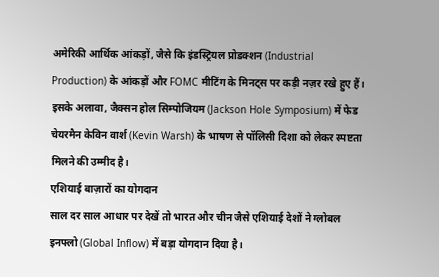अमेरिकी आर्थिक आंकड़ों, जैसे कि इंडस्ट्रियल प्रोडक्शन (Industrial Production) के आंकड़ों और FOMC मीटिंग के मिनट्स पर कड़ी नज़र रखे हुए हैं। इसके अलावा, जैक्सन होल सिम्पोजियम (Jackson Hole Symposium) में फेड चेयरमैन केविन वार्श (Kevin Warsh) के भाषण से पॉलिसी दिशा को लेकर स्पष्टता मिलने की उम्मीद है।
एशियाई बाज़ारों का योगदान
साल दर साल आधार पर देखें तो भारत और चीन जैसे एशियाई देशों ने ग्लोबल इनफ्लो (Global Inflow) में बड़ा योगदान दिया है।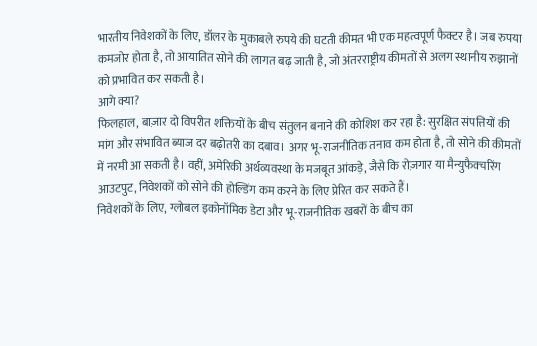भारतीय निवेशकों के लिए, डॉलर के मुकाबले रुपये की घटती कीमत भी एक महत्वपूर्ण फैक्टर है। जब रुपया कमजोर होता है, तो आयातित सोने की लागत बढ़ जाती है, जो अंतरराष्ट्रीय कीमतों से अलग स्थानीय रुझानों को प्रभावित कर सकती है।
आगे क्या?
फिलहाल, बाज़ार दो विपरीत शक्तियों के बीच संतुलन बनाने की कोशिश कर रहा है: सुरक्षित संपत्तियों की मांग और संभावित ब्याज दर बढ़ोतरी का दबाव। अगर भू-राजनीतिक तनाव कम होता है, तो सोने की कीमतों में नरमी आ सकती है। वहीं, अमेरिकी अर्थव्यवस्था के मजबूत आंकड़े, जैसे कि रोज़गार या मैन्युफैक्चरिंग आउटपुट, निवेशकों को सोने की होल्डिंग कम करने के लिए प्रेरित कर सकते हैं।
निवेशकों के लिए, ग्लोबल इकोनॉमिक डेटा और भू-राजनीतिक खबरों के बीच का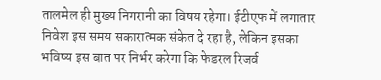तालमेल ही मुख्य निगरानी का विषय रहेगा। ईटीएफ में लगातार निवेश इस समय सकारात्मक संकेत दे रहा है, लेकिन इसका भविष्य इस बात पर निर्भर करेगा कि फेडरल रिजर्व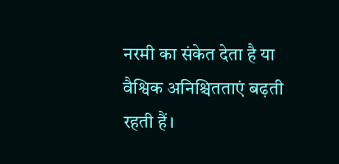नरमी का संकेत देता है या वैश्विक अनिश्चितताएं बढ़ती रहती हैं।